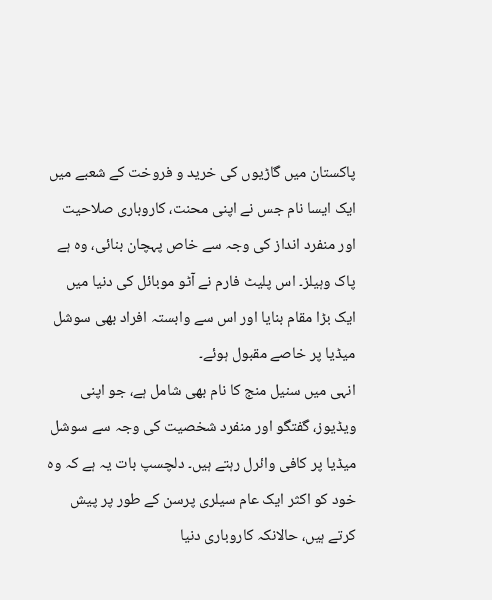پاکستان میں گاڑیوں کی خرید و فروخت کے شعبے میں ایک ایسا نام جس نے اپنی محنت، کاروباری صلاحیت اور منفرد انداز کی وجہ سے خاص پہچان بنائی، وہ ہے پاک وہیلز۔ اس پلیٹ فارم نے آٹو موبائل کی دنیا میں ایک بڑا مقام بنایا اور اس سے وابستہ افراد بھی سوشل میڈیا پر خاصے مقبول ہوئے۔
انہی میں سنیل منج کا نام بھی شامل ہے، جو اپنی ویڈیوز، گفتگو اور منفرد شخصیت کی وجہ سے سوشل میڈیا پر کافی وائرل رہتے ہیں۔ دلچسپ بات یہ ہے کہ وہ خود کو اکثر ایک عام سیلری پرسن کے طور پر پیش کرتے ہیں، حالانکہ کاروباری دنیا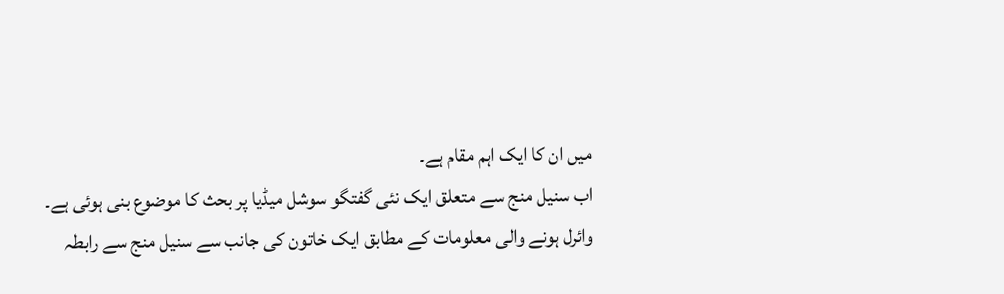میں ان کا ایک اہم مقام ہے۔
اب سنیل منج سے متعلق ایک نئی گفتگو سوشل میڈیا پر بحث کا موضوع بنی ہوئی ہے۔
وائرل ہونے والی معلومات کے مطابق ایک خاتون کی جانب سے سنیل منج سے رابطہ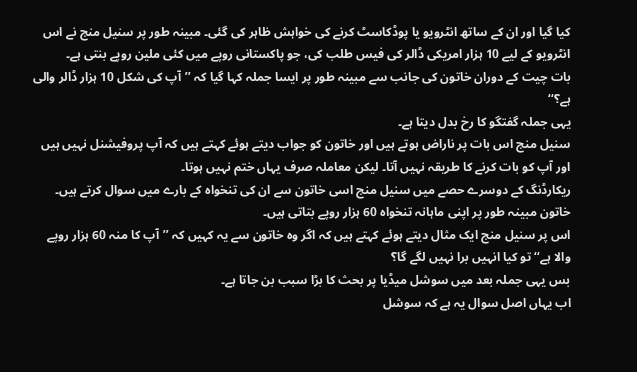کیا گیا اور ان کے ساتھ انٹرویو یا پوڈکاسٹ کرنے کی خواہش ظاہر کی گئی۔ مبینہ طور پر سنیل منج نے اس انٹرویو کے لیے 10 ہزار امریکی ڈالر کی فیس طلب کی، جو پاکستانی روپے میں کئی ملین روپے بنتی ہے۔
بات چیت کے دوران خاتون کی جانب سے مبینہ طور پر ایسا جملہ کہا گیا کہ ’’آپ کی شکل 10 ہزار ڈالر والی ہے؟‘‘
یہی جملہ گفتگو کا رخ بدل دیتا ہے۔
سنیل منج اس بات پر ناراض ہوتے ہیں اور خاتون کو جواب دیتے ہوئے کہتے ہیں کہ آپ پروفیشنل نہیں ہیں اور آپ کو بات کرنے کا طریقہ نہیں آتا۔ لیکن معاملہ صرف یہاں ختم نہیں ہوتا۔
ریکارڈنگ کے دوسرے حصے میں سنیل منج اسی خاتون سے ان کی تنخواہ کے بارے میں سوال کرتے ہیں۔ خاتون مبینہ طور پر اپنی ماہانہ تنخواہ 60 ہزار روپے بتاتی ہیں۔
اس پر سنیل منج ایک مثال دیتے ہوئے کہتے ہیں کہ اگر وہ خاتون سے یہ کہیں کہ ’’آپ کا منہ 60 ہزار روپے والا ہے‘‘ تو کیا انہیں برا نہیں لگے گا؟
بس یہی جملہ بعد میں سوشل میڈیا پر بحث کا بڑا سبب بن جاتا ہے۔
اب یہاں اصل سوال یہ ہے کہ سوشل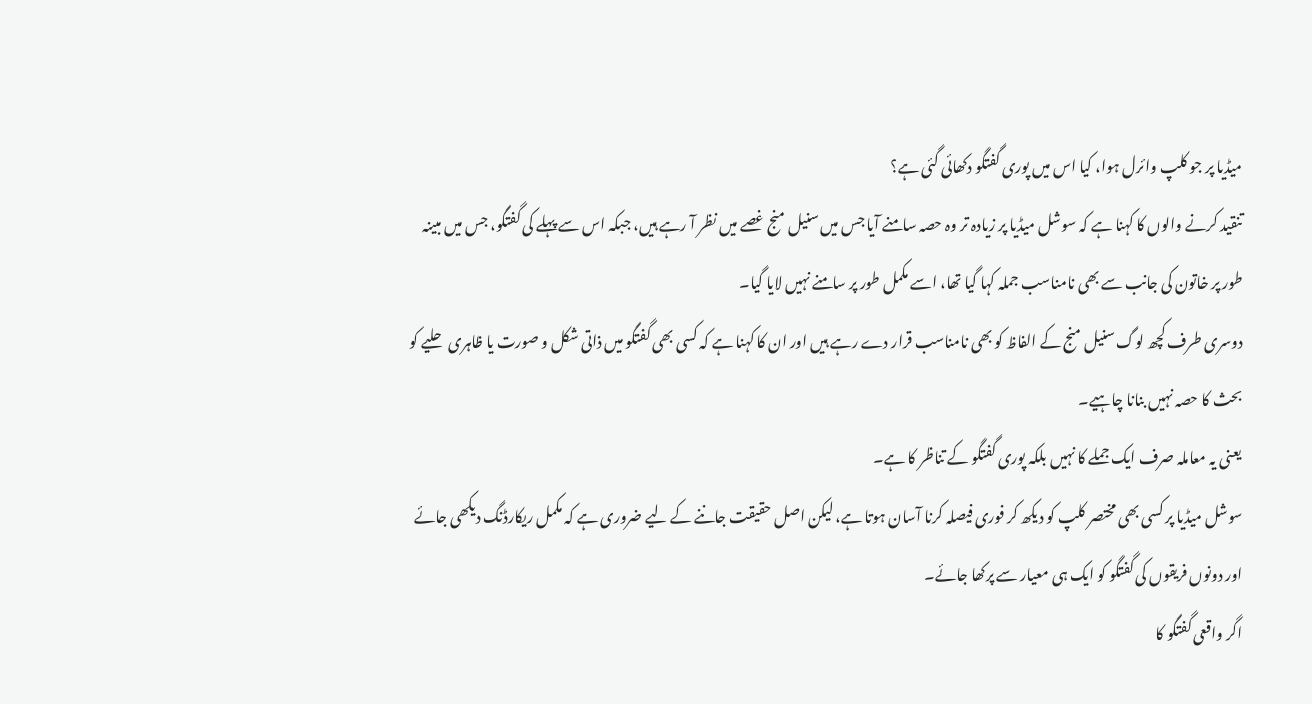میڈیا پر جو کلپ وائرل ہوا، کیا اس میں پوری گفتگو دکھائی گئی ہے؟
تنقید کرنے والوں کا کہنا ہے کہ سوشل میڈیا پر زیادہ تر وہ حصہ سامنے آیا جس میں سنیل منج غصے میں نظر آ رہے ہیں، جبکہ اس سے پہلے کی گفتگو، جس میں مبینہ طور پر خاتون کی جانب سے بھی نامناسب جملہ کہا گیا تھا، اسے مکمل طور پر سامنے نہیں لایا گیا۔
دوسری طرف کچھ لوگ سنیل منج کے الفاظ کو بھی نامناسب قرار دے رہے ہیں اور ان کا کہنا ہے کہ کسی بھی گفتگو میں ذاتی شکل و صورت یا ظاہری حلیے کو بحث کا حصہ نہیں بنانا چاہیے۔
یعنی یہ معاملہ صرف ایک جملے کا نہیں بلکہ پوری گفتگو کے تناظر کا ہے۔
سوشل میڈیا پر کسی بھی مختصر کلپ کو دیکھ کر فوری فیصلہ کرنا آسان ہوتا ہے، لیکن اصل حقیقت جاننے کے لیے ضروری ہے کہ مکمل ریکارڈنگ دیکھی جائے اور دونوں فریقوں کی گفتگو کو ایک ہی معیار سے پرکھا جائے۔
اگر واقعی گفتگو کا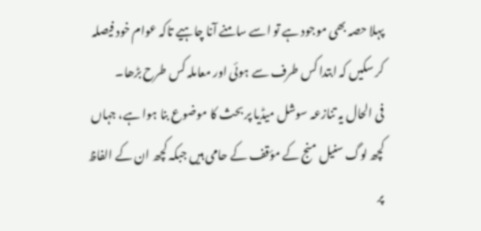پہلا حصہ بھی موجود ہے تو اسے سامنے آنا چاہیے تاکہ عوام خود فیصلہ کر سکیں کہ ابتدا کس طرف سے ہوئی اور معاملہ کس طرح بڑھا۔
فی الحال یہ تنازعہ سوشل میڈیا پر بحث کا موضوع بنا ہوا ہے، جہاں کچھ لوگ سنیل منج کے مؤقف کے حامی ہیں جبکہ کچھ ان کے الفاظ پر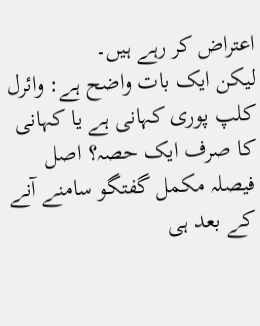اعتراض کر رہے ہیں۔
لیکن ایک بات واضح ہے: وائرل کلپ پوری کہانی ہے یا کہانی کا صرف ایک حصہ؟ اصل فیصلہ مکمل گفتگو سامنے آنے کے بعد ہی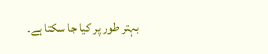بہتر طور پر کیا جا سکتا ہے۔